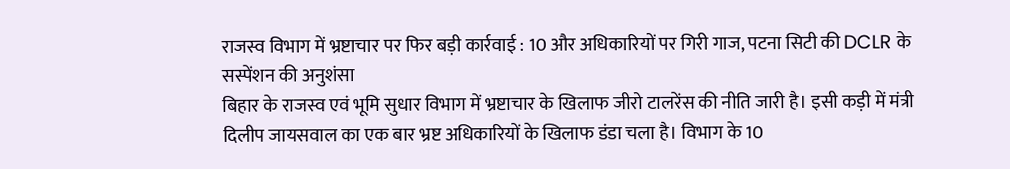राजस्व विभाग में भ्रष्टाचार पर फिर बड़ी कार्रवाई : 10 और अधिकारियों पर गिरी गाज, पटना सिटी की DCLR के सस्पेंशन की अनुशंसा
बिहार के राजस्व एवं भूमि सुधार विभाग में भ्रष्टाचार के खिलाफ जीरो टालरेंस की नीति जारी है। इसी कड़ी में मंत्री दिलीप जायसवाल का एक बार भ्रष्ट अधिकारियों के खिलाफ डंडा चला है। विभाग के 10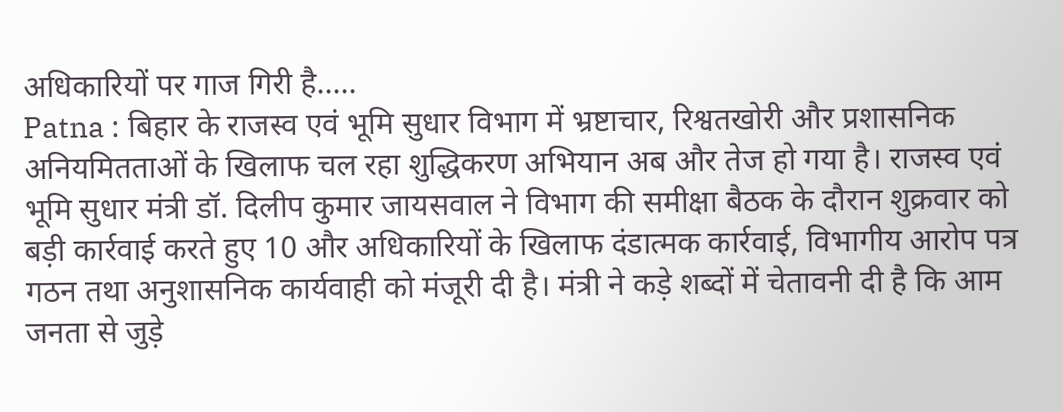अधिकारियों पर गाज गिरी है.....
Patna : बिहार के राजस्व एवं भूमि सुधार विभाग में भ्रष्टाचार, रिश्वतखोरी और प्रशासनिक अनियमितताओं के खिलाफ चल रहा शुद्धिकरण अभियान अब और तेज हो गया है। राजस्व एवं भूमि सुधार मंत्री डॉ. दिलीप कुमार जायसवाल ने विभाग की समीक्षा बैठक के दौरान शुक्रवार को बड़ी कार्रवाई करते हुए 10 और अधिकारियों के खिलाफ दंडात्मक कार्रवाई, विभागीय आरोप पत्र गठन तथा अनुशासनिक कार्यवाही को मंजूरी दी है। मंत्री ने कड़े शब्दों में चेतावनी दी है कि आम जनता से जुड़े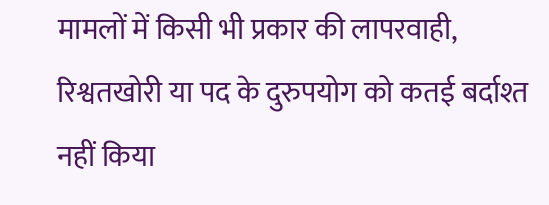मामलों में किसी भी प्रकार की लापरवाही, रिश्वतखोरी या पद के दुरुपयोग को कतई बर्दाश्त नहीं किया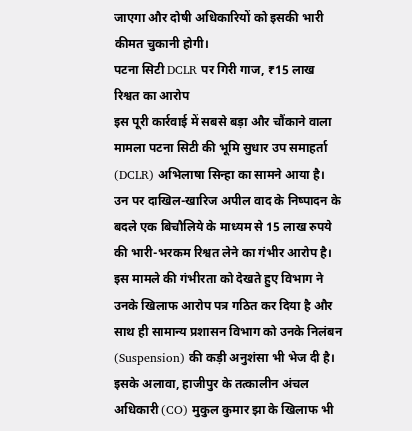जाएगा और दोषी अधिकारियों को इसकी भारी कीमत चुकानी होगी।
पटना सिटी DCLR पर गिरी गाज, ₹15 लाख रिश्वत का आरोप
इस पूरी कार्रवाई में सबसे बड़ा और चौंकाने वाला मामला पटना सिटी की भूमि सुधार उप समाहर्ता (DCLR) अभिलाषा सिन्हा का सामने आया है। उन पर दाखिल-खारिज अपील वाद के निष्पादन के बदले एक बिचौलिये के माध्यम से 15 लाख रुपये की भारी-भरकम रिश्वत लेने का गंभीर आरोप है। इस मामले की गंभीरता को देखते हुए विभाग ने उनके खिलाफ आरोप पत्र गठित कर दिया है और साथ ही सामान्य प्रशासन विभाग को उनके निलंबन (Suspension) की कड़ी अनुशंसा भी भेज दी है। इसके अलावा, हाजीपुर के तत्कालीन अंचल अधिकारी (CO) मुकुल कुमार झा के खिलाफ भी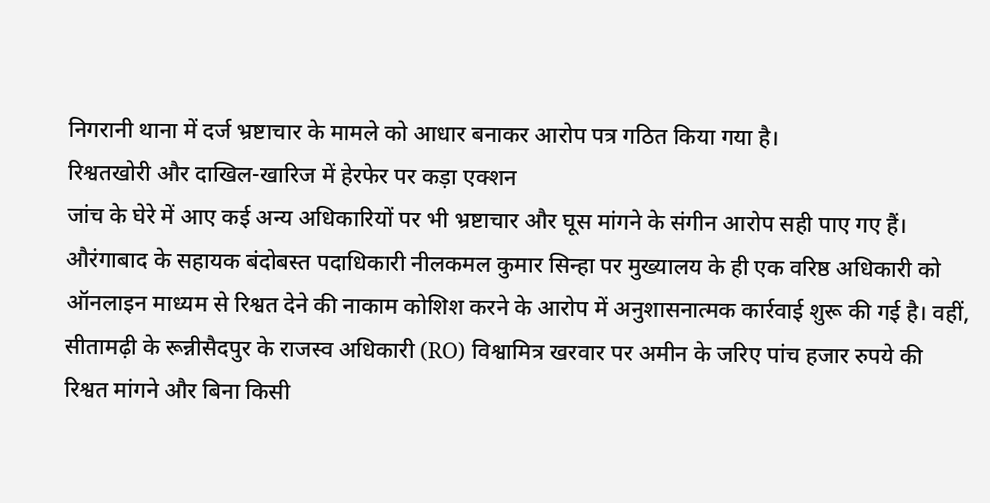निगरानी थाना में दर्ज भ्रष्टाचार के मामले को आधार बनाकर आरोप पत्र गठित किया गया है।
रिश्वतखोरी और दाखिल-खारिज में हेरफेर पर कड़ा एक्शन
जांच के घेरे में आए कई अन्य अधिकारियों पर भी भ्रष्टाचार और घूस मांगने के संगीन आरोप सही पाए गए हैं। औरंगाबाद के सहायक बंदोबस्त पदाधिकारी नीलकमल कुमार सिन्हा पर मुख्यालय के ही एक वरिष्ठ अधिकारी को ऑनलाइन माध्यम से रिश्वत देने की नाकाम कोशिश करने के आरोप में अनुशासनात्मक कार्रवाई शुरू की गई है। वहीं, सीतामढ़ी के रून्नीसैदपुर के राजस्व अधिकारी (RO) विश्वामित्र खरवार पर अमीन के जरिए पांच हजार रुपये की रिश्वत मांगने और बिना किसी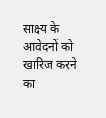साक्ष्य के आवेदनों को खारिज करने का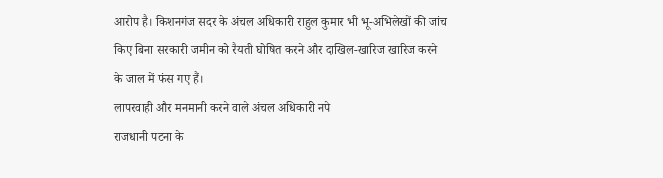आरोप है। किशनगंज सदर के अंचल अधिकारी राहुल कुमार भी भू-अभिलेखों की जांच किए बिना सरकारी जमीन को रैयती घोषित करने और दाखिल-खारिज खारिज करने के जाल में फंस गए हैं।
लापरवाही और मनमानी करने वाले अंचल अधिकारी नपे
राजधानी पटना के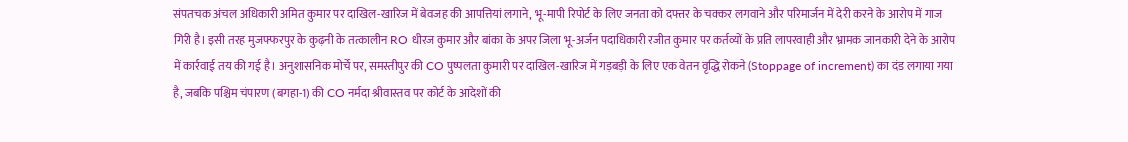संपतचक अंचल अधिकारी अमित कुमार पर दाखिल-खारिज में बेवजह की आपत्तियां लगाने, भू-मापी रिपोर्ट के लिए जनता को दफ्तर के चक्कर लगवाने और परिमार्जन में देरी करने के आरोप में गाज गिरी है। इसी तरह मुजफ्फरपुर के कुढ़नी के तत्कालीन RO धीरज कुमार और बांका के अपर जिला भू-अर्जन पदाधिकारी रजीत कुमार पर कर्तव्यों के प्रति लापरवाही और भ्रामक जानकारी देने के आरोप में कार्रवाई तय की गई है। अनुशासनिक मोर्चे पर, समस्तीपुर की CO पुष्पलता कुमारी पर दाखिल-खारिज में गड़बड़ी के लिए एक वेतन वृद्धि रोकने (Stoppage of increment) का दंड लगाया गया है, जबकि पश्चिम चंपारण (बगहा-1) की CO नर्मदा श्रीवास्तव पर कोर्ट के आदेशों की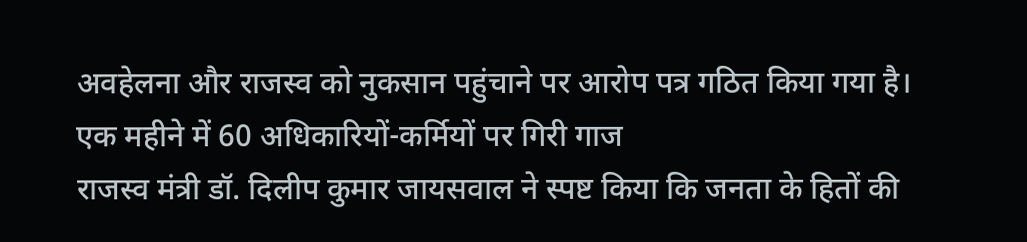अवहेलना और राजस्व को नुकसान पहुंचाने पर आरोप पत्र गठित किया गया है।
एक महीने में 60 अधिकारियों-कर्मियों पर गिरी गाज
राजस्व मंत्री डॉ. दिलीप कुमार जायसवाल ने स्पष्ट किया कि जनता के हितों की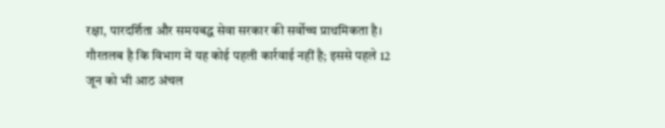रक्षा, पारदर्शिता और समयबद्ध सेवा सरकार की सर्वोच्च प्राथमिकता है। गौरतलब है कि विभाग में यह कोई पहली कार्रवाई नहीं है; इससे पहले 12 जून को भी आठ अंचल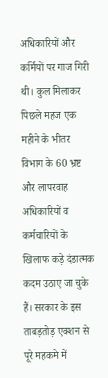अधिकारियों और कर्मियों पर गाज गिरी थी। कुल मिलाकर पिछले महज एक महीने के भीतर विभाग के 60 भ्रष्ट और लापरवाह अधिकारियों व कर्मचारियों के खिलाफ कड़े दंडात्मक कदम उठाए जा चुके हैं। सरकार के इस ताबड़तोड़ एक्शन से पूरे महकमे में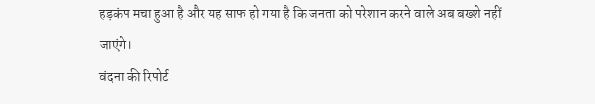हड़कंप मचा हुआ है और यह साफ हो गया है कि जनता को परेशान करने वाले अब बख्शे नहीं जाएंगे।
वंदना की रिपोर्ट